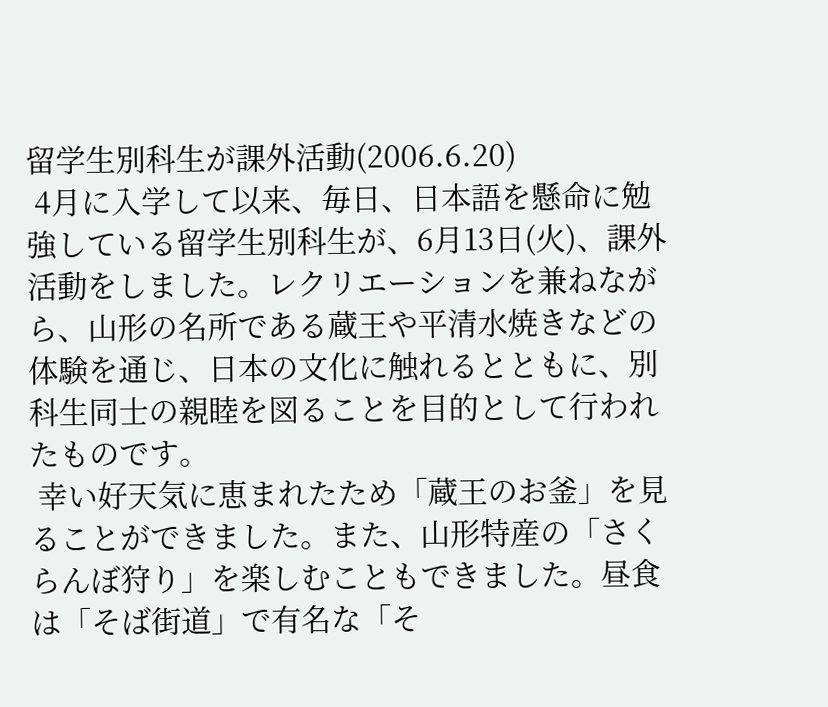留学生別科生が課外活動(2006.6.20)
 4月に入学して以来、毎日、日本語を懸命に勉強している留学生別科生が、6月13日(火)、課外活動をしました。レクリエーションを兼ねながら、山形の名所である蔵王や平清水焼きなどの体験を通じ、日本の文化に触れるとともに、別科生同士の親睦を図ることを目的として行われたものです。
 幸い好天気に恵まれたため「蔵王のお釜」を見ることができました。また、山形特産の「さくらんぼ狩り」を楽しむこともできました。昼食は「そば街道」で有名な「そ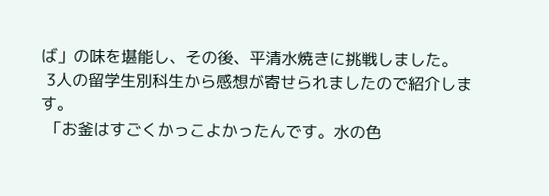ば」の味を堪能し、その後、平清水焼きに挑戦しました。
 3人の留学生別科生から感想が寄せられましたので紹介します。
 「お釜はすごくかっこよかったんです。水の色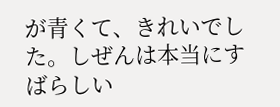が青くて、きれいでした。しぜんは本当にすばらしい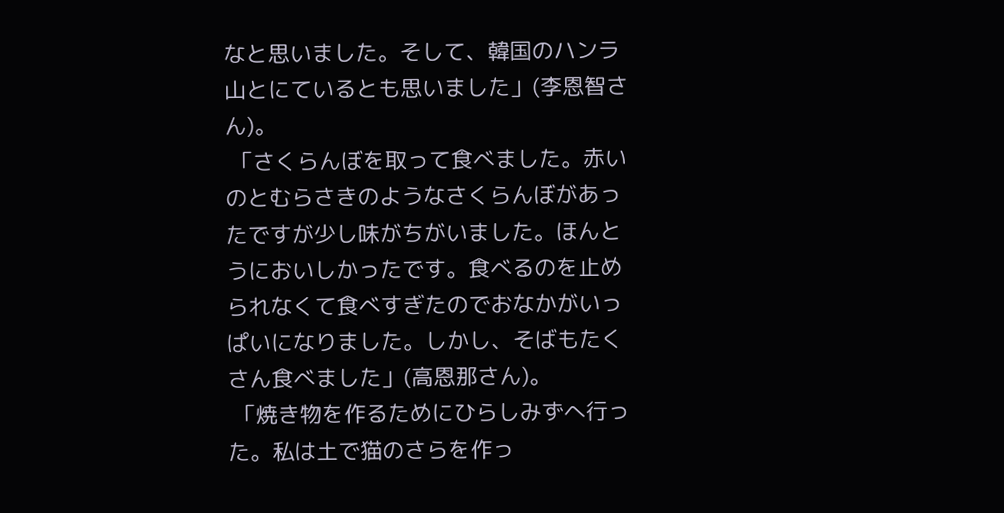なと思いました。そして、韓国のハンラ山とにているとも思いました」(李恩智さん)。
 「さくらんぼを取って食べました。赤いのとむらさきのようなさくらんぼがあったですが少し味がちがいました。ほんとうにおいしかったです。食べるのを止められなくて食べすぎたのでおなかがいっぱいになりました。しかし、そばもたくさん食べました」(高恩那さん)。
 「焼き物を作るためにひらしみずへ行った。私は土で猫のさらを作っ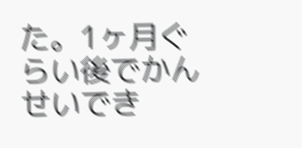た。1ヶ月ぐらい後でかんせいでき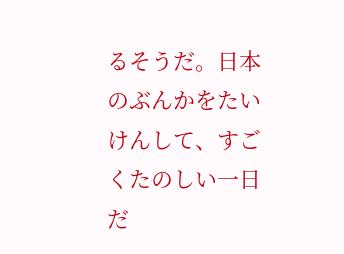るそうだ。日本のぶんかをたいけんして、すごくたのしい一日だ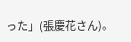った」(張慶花さん)。